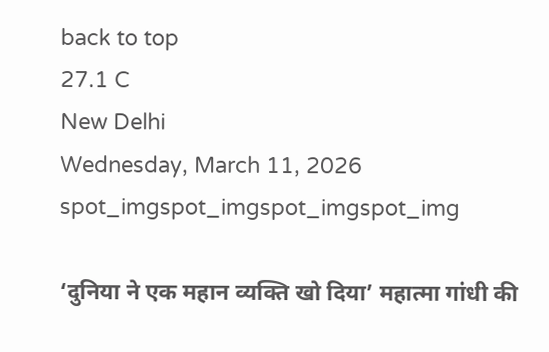back to top
27.1 C
New Delhi
Wednesday, March 11, 2026
spot_imgspot_imgspot_imgspot_img

‘दुनिया ने एक महान व्यक्ति खो दिया’ महात्मा गांधी की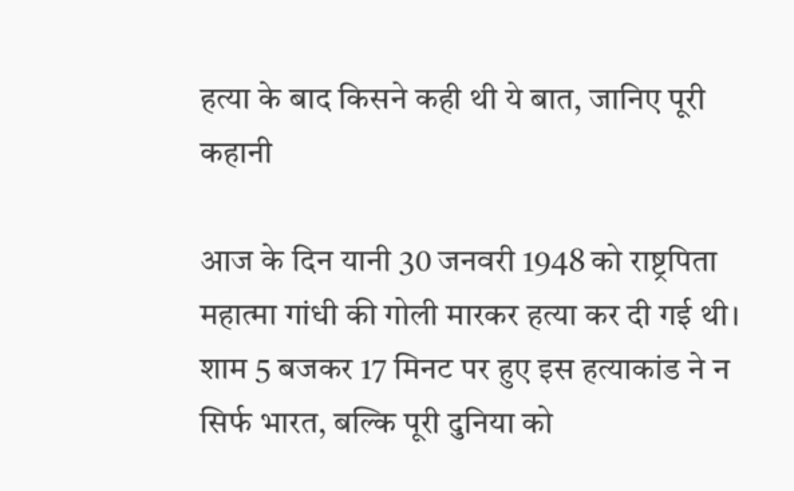हत्या के बाद किसने कही थी ये बात, जानिए पूरी कहानी

आज के दिन यानी 30 जनवरी 1948 को राष्ट्रपिता महात्मा गांधी की गोली मारकर हत्या कर दी गई थी। शाम 5 बजकर 17 मिनट पर हुए इस हत्याकांड ने न सिर्फ भारत, बल्कि पूरी दुनिया को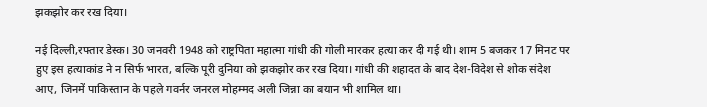झकझोर कर रख दिया।

नई दिल्ली,रफ्तार डेस्क। 30 जनवरी 1948 को राष्ट्रपिता महात्मा गांधी की गोली मारकर हत्या कर दी गई थी। शाम 5 बजकर 17 मिनट पर हुए इस हत्याकांड ने न सिर्फ भारत, बल्कि पूरी दुनिया को झकझोर कर रख दिया। गांधी की शहादत के बाद देश-विदेश से शोक संदेश आए, जिनमें पाकिस्तान के पहले गवर्नर जनरल मोहम्मद अली जिन्ना का बयान भी शामिल था।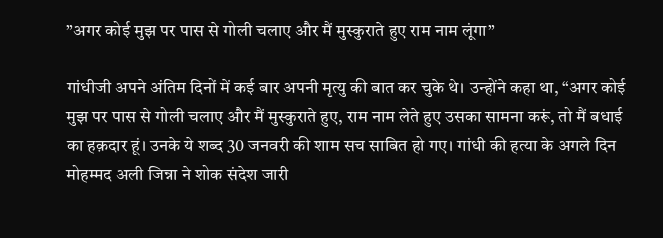”अगर कोई मुझ पर पास से गोली चलाए और मैं मुस्कुराते हुए राम नाम लूंगा”

गांधीजी अपने अंतिम दिनों में कई बार अपनी मृत्यु की बात कर चुके थे। उन्होंने कहा था, “अगर कोई मुझ पर पास से गोली चलाए और मैं मुस्कुराते हुए, राम नाम लेते हुए उसका सामना करूं, तो मैं बधाई का हक़दार हूं। उनके ये शब्द 30 जनवरी की शाम सच साबित हो गए। गांधी की हत्या के अगले दिन मोहम्मद अली जिन्ना ने शोक संदेश जारी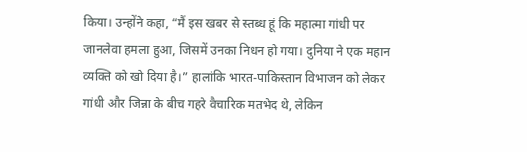किया। उन्होंने कहा, “मैं इस खबर से स्तब्ध हूं कि महात्मा गांधी पर जानलेवा हमला हुआ, जिसमें उनका निधन हो गया। दुनिया ने एक महान व्यक्ति को खो दिया है।” हालांकि भारत-पाकिस्तान विभाजन को लेकर गांधी और जिन्ना के बीच गहरे वैचारिक मतभेद थे, लेकिन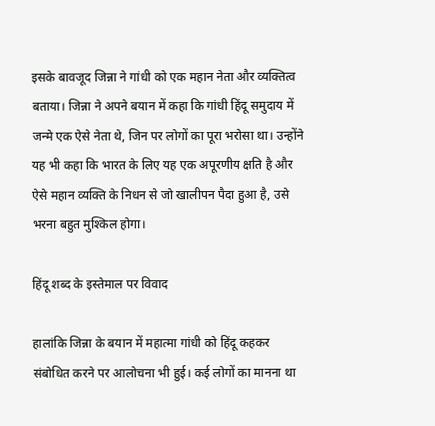इसके बावजूद जिन्ना ने गांधी को एक महान नेता और व्यक्तित्व बताया। जिन्ना ने अपने बयान में कहा कि गांधी हिंदू समुदाय में जन्मे एक ऐसे नेता थे, जिन पर लोगों का पूरा भरोसा था। उन्होंने यह भी कहा कि भारत के लिए यह एक अपूरणीय क्षति है और ऐसे महान व्यक्ति के निधन से जो खालीपन पैदा हुआ है, उसे भरना बहुत मुश्किल होगा।

हिंदू शब्द के इस्तेमाल पर विवाद

हालांकि जिन्ना के बयान में महात्मा गांधी को हिंदू कहकर संबोधित करने पर आलोचना भी हुई। कई लोगों का मानना था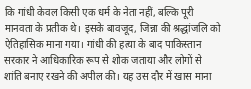कि गांधी केवल किसी एक धर्म के नेता नहीं, बल्कि पूरी मानवता के प्रतीक थे। इसके बावजूद, जिन्ना की श्रद्धांजलि को ऐतिहासिक माना गया। गांधी की हत्या के बाद पाकिस्तान सरकार ने आधिकारिक रूप से शोक जताया और लोगों से शांति बनाए रखने की अपील की। यह उस दौर में खास माना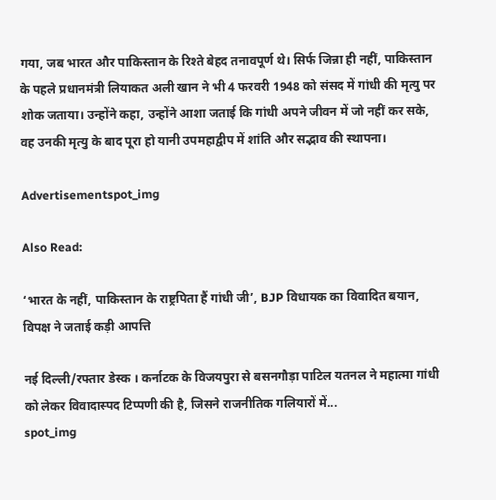गया, जब भारत और पाकिस्तान के रिश्ते बेहद तनावपूर्ण थे। सिर्फ जिन्ना ही नहीं, पाकिस्तान के पहले प्रधानमंत्री लियाकत अली खान ने भी 4 फरवरी 1948 को संसद में गांधी की मृत्यु पर शोक जताया। उन्होंने कहा, उन्होंने आशा जताई कि गांधी अपने जीवन में जो नहीं कर सके, वह उनकी मृत्यु के बाद पूरा हो यानी उपमहाद्वीप में शांति और सद्भाव की स्थापना।

Advertisementspot_img

Also Read:

‘भारत के नहीं, पाकिस्तान के राष्ट्रपिता हैं गांधी जी’, BJP विधायक का विवादित बयान, विपक्ष ने जताई कड़ी आपत्ति

नई दिल्‍ली/रफ्तार डेस्‍क । कर्नाटक के विजयपुरा से बसनगौड़ा पाटिल यतनल ने महात्मा गांधी को लेकर विवादास्पद टिप्पणी की है, जिसने राजनीतिक गलियारों में...
spot_img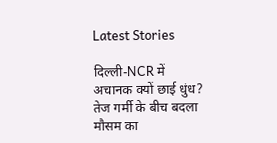Latest Stories

दिल्ली-NCR में अचानक क्यों छाई धुंध? तेज गर्मी के बीच बदला मौसम का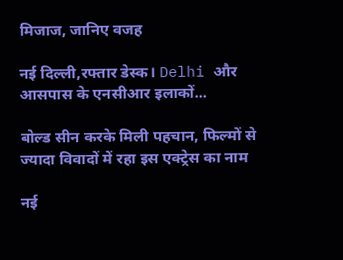मिजाज, जानिए वजह

नई दिल्ली,रफ्तार डेस्क। Delhi और आसपास के एनसीआर इलाकों...

बोल्ड सीन करके मिली पहचान, फिल्मों से ज्यादा विवादों में रहा इस एक्ट्रेस का नाम

नई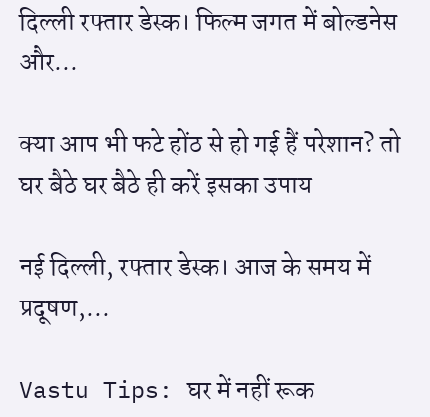दिल्ली रफ्तार डेस्क। फिल्म जगत में बोल्डनेस और...

क्या आप भी फटे होंठ से हो गई हैं परेशान? तो घर बैठे घर बैठे ही करें इसका उपाय

नई दिल्ली, रफ्तार डेस्क। आज के समय में प्रदूषण,...

Vastu Tips: घर में नहीं रूक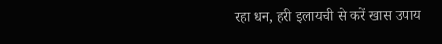रहा धन, हरी इलायची से करें खास उपाय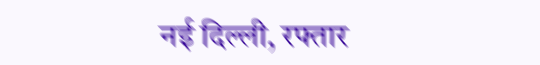नई दिल्ली, रफ्तार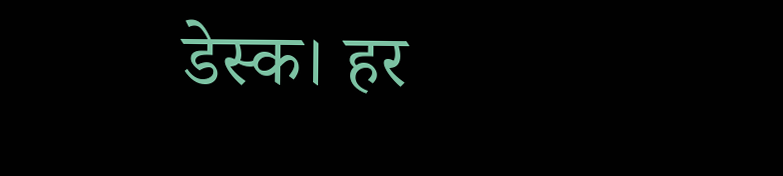डेस्क। हर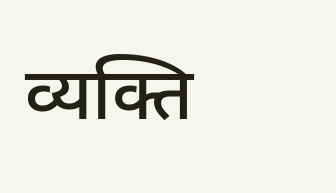व्यक्ति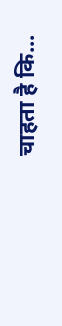चाहता है कि...